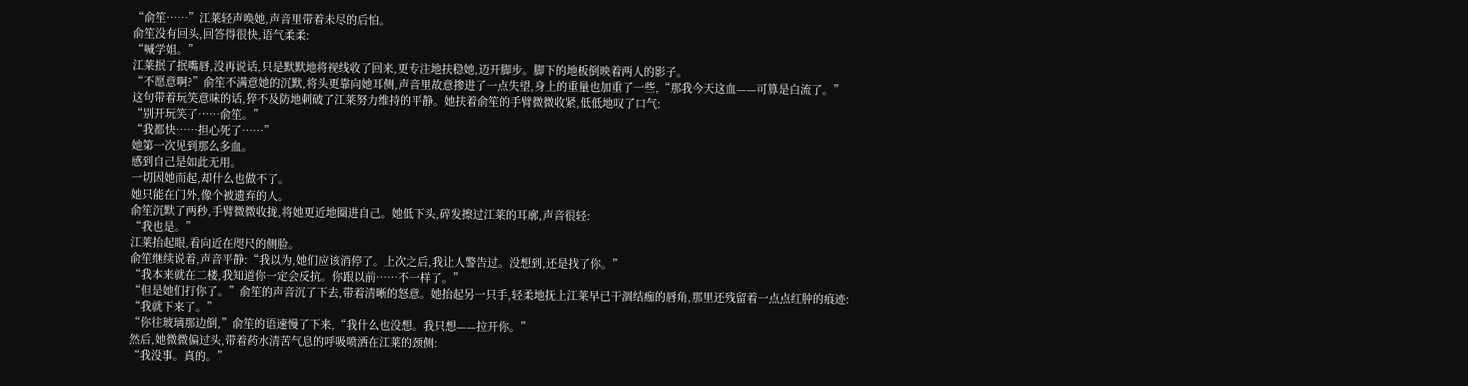“俞笙……”江莱轻声唤她,声音里带着未尽的后怕。
俞笙没有回头,回答得很快,语气柔柔:
“喊学姐。”
江莱抿了抿嘴唇,没再说话,只是默默地将视线收了回来,更专注地扶稳她,迈开脚步。脚下的地板倒映着两人的影子。
“不愿意啊?”俞笙不满意她的沉默,将头更靠向她耳侧,声音里故意掺进了一点失望,身上的重量也加重了一些,“那我今天这血——可算是白流了。”
这句带着玩笑意味的话,猝不及防地刺破了江莱努力维持的平静。她扶着俞笙的手臂微微收紧,低低地叹了口气:
“别开玩笑了……俞笙。”
“我都快……担心死了……”
她第一次见到那么多血。
感到自己是如此无用。
一切因她而起,却什么也做不了。
她只能在门外,像个被遗弃的人。
俞笙沉默了两秒,手臂微微收拢,将她更近地圈进自己。她低下头,碎发擦过江莱的耳廓,声音很轻:
“我也是。”
江莱抬起眼,看向近在咫尺的侧脸。
俞笙继续说着,声音平静:“我以为,她们应该消停了。上次之后,我让人警告过。没想到,还是找了你。”
“我本来就在二楼,我知道你一定会反抗。你跟以前……不一样了。”
“但是她们打你了。”俞笙的声音沉了下去,带着清晰的怒意。她抬起另一只手,轻柔地抚上江莱早已干涸结痂的唇角,那里还残留着一点点红肿的痕迹:
“我就下来了。”
“你往玻璃那边倒,”俞笙的语速慢了下来,“我什么也没想。我只想——拉开你。”
然后,她微微偏过头,带着药水清苦气息的呼吸喷洒在江莱的颈侧:
“我没事。真的。”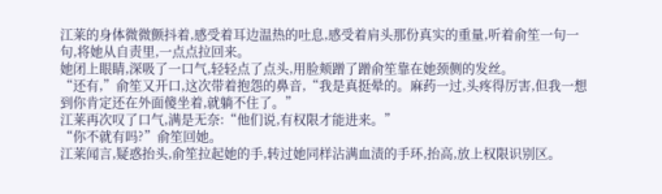江莱的身体微微颤抖着,感受着耳边温热的吐息,感受着肩头那份真实的重量,听着俞笙一句一句,将她从自责里,一点点拉回来。
她闭上眼睛,深吸了一口气,轻轻点了点头,用脸颊蹭了蹭俞笙靠在她颈侧的发丝。
“还有,”俞笙又开口,这次带着抱怨的鼻音,“我是真挺晕的。麻药一过,头疼得厉害,但我一想到你肯定还在外面傻坐着,就躺不住了。”
江莱再次叹了口气,满是无奈:“他们说,有权限才能进来。”
“你不就有吗?”俞笙回她。
江莱闻言,疑惑抬头,俞笙拉起她的手,转过她同样沾满血渍的手环,抬高,放上权限识别区。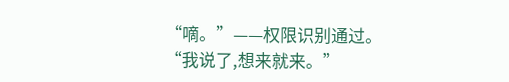“嘀。”——权限识别通过。
“我说了,想来就来。”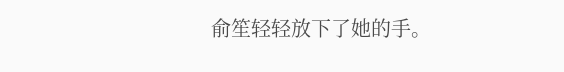俞笙轻轻放下了她的手。